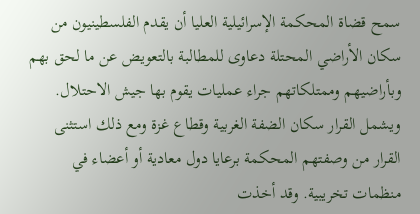سمح قضاة المحكمة الإسرائيلية العليا أن يقدم الفلسطينيون من سكان الأراضي المحتلة دعاوى للمطالبة بالتعويض عن ما لحق بهم وبأراضيهم وممتلكاتهم جراء عمليات يقوم بها جيش الاحتلال. ويشمل القرار سكان الضفة الغربية وقطاع غزة ومع ذلك استثنى القرار من وصفتهم المحكمة برعايا دول معادية أو أعضاء في منظمات تخريبية. وقد أخذت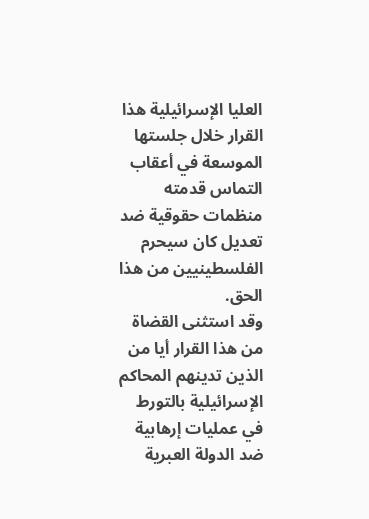العليا الإسرائيلية هذا القرار خلال جلستها الموسعة في أعقاب التماس قدمته منظمات حقوقية ضد تعديل كان سيحرم الفلسطينيين من هذا الحق.
وقد استثنى القضاة من هذا القرار أيا من الذين تدينهم المحاكم الإسرائيلية بالتورط في عمليات إرهابية ضد الدولة العبرية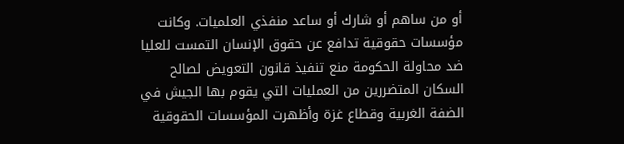أو من ساهم أو شارك أو ساعد منفذي العلميات. وكانت مؤسسات حقوقية تدافع عن حقوق الإنسان التمست للعليا ضد محاولة الحكومة منع تنفيذ قانون التعويض لصالح السكان المتضررين من العمليات التي يقوم بها الجيش في الضفة الغربية وقطاع غزة وأظهرت المؤسسات الحقوقية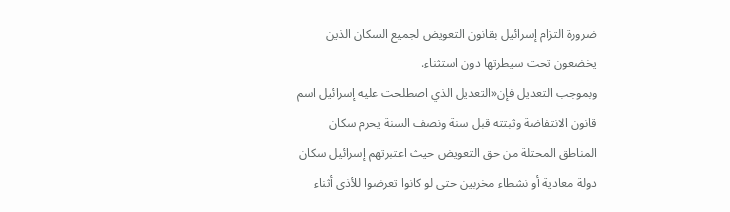ضرورة التزام إسرائيل بقانون التعويض لجميع السكان الذين يخضعون تحت سيطرتها دون استثناء.
وبموجب التعديل فإن«التعديل الذي اصطلحت عليه إسرائيل اسم قانون الانتفاضة وثبتته قبل سنة ونصف السنة يحرم سكان المناطق المحتلة من حق التعويض حيث اعتبرتهم إسرائيل سكان دولة معادية أو نشطاء مخربين حتى لو كانوا تعرضوا للأذى أثناء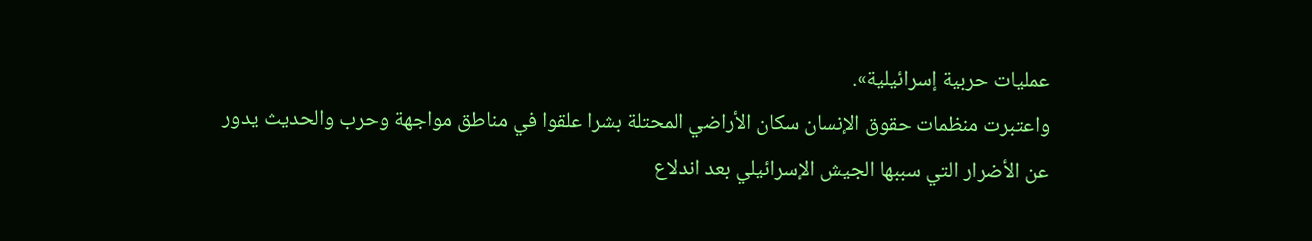عمليات حربية إسرائيلية».
واعتبرت منظمات حقوق الإنسان سكان الأراضي المحتلة بشرا علقوا في مناطق مواجهة وحرب والحديث يدور عن الأضرار التي سببها الجيش الإسرائيلي بعد اندلاع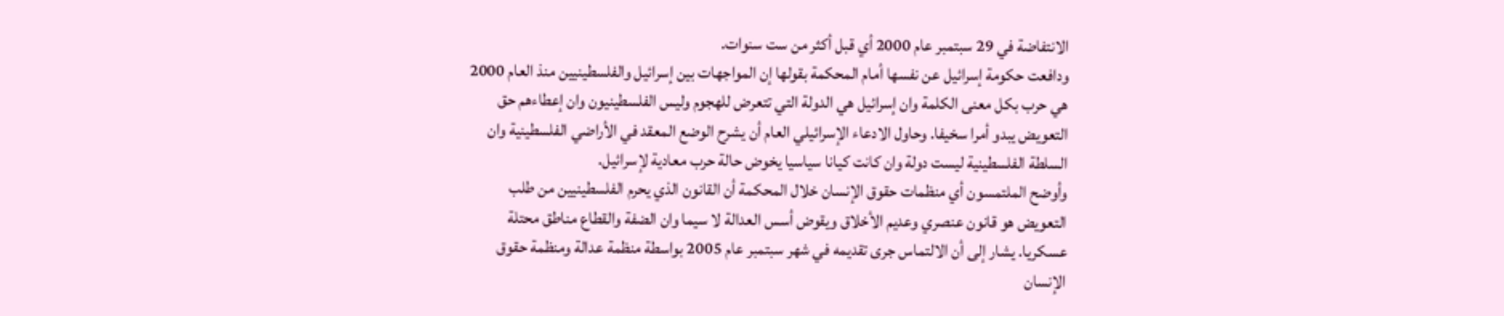الانتفاضة في 29 سبتمبر عام 2000 أي قبل أكثر من ست سنوات.
ودافعت حكومة إسرائيل عن نفسها أمام المحكمة بقولها إن المواجهات بين إسرائيل والفلسطينيين منذ العام 2000 هي حرب بكل معنى الكلمة وان إسرائيل هي الدولة التي تتعرض للهجوم وليس الفلسطينيون وان إعطاءهم حق التعويض يبدو أمرا سخيفا. وحاول الادعاء الإسرائيلي العام أن يشرح الوضع المعقد في الأراضي الفلسطينية وان السلطة الفلسطينية ليست دولة وان كانت كيانا سياسيا يخوض حالة حرب معادية لإسرائيل.
وأوضح الملتمسون أي منظمات حقوق الإنسان خلال المحكمة أن القانون الذي يحرم الفلسطينيين من طلب التعويض هو قانون عنصري وعديم الأخلاق ويقوض أسس العدالة لا سيما وان الضفة والقطاع مناطق محتلة عسكريا. يشار إلى أن الالتماس جرى تقديمه في شهر سبتمبر عام 2005 بواسطة منظمة عدالة ومنظمة حقوق الإنسان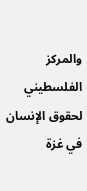والمركز الفلسطيني لحقوق الإنسان في غزة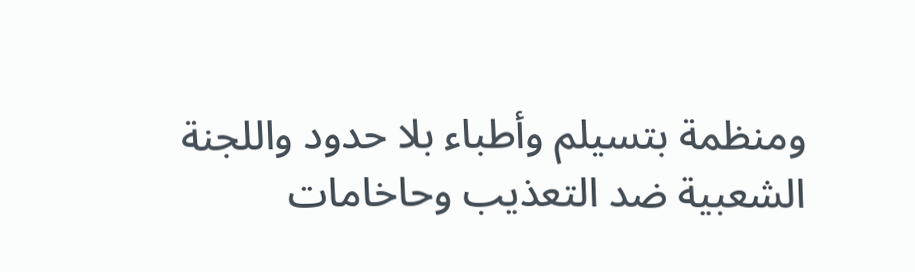ومنظمة بتسيلم وأطباء بلا حدود واللجنة الشعبية ضد التعذيب وحاخامات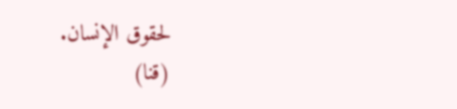لحقوق الإنسان.
(قنا)